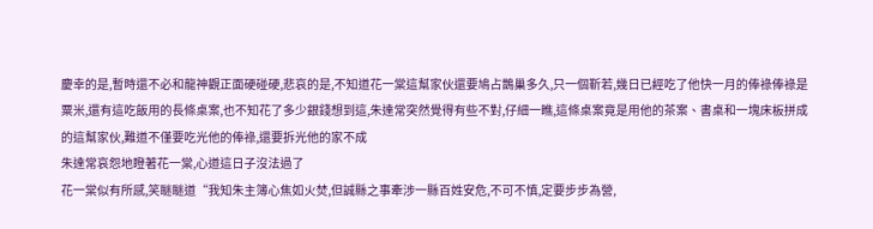慶幸的是,暫時還不必和龍神觀正面硬碰硬,悲哀的是,不知道花一棠這幫家伙還要鳩占鵲巢多久,只一個靳若,幾日已經吃了他快一月的俸祿俸祿是粟米,還有這吃飯用的長條桌案,也不知花了多少銀錢想到這,朱達常突然覺得有些不對,仔細一瞧,這條桌案竟是用他的茶案、書桌和一塊床板拼成的這幫家伙,難道不僅要吃光他的俸祿,還要拆光他的家不成
朱達常哀怨地瞪著花一棠,心道這日子沒法過了
花一棠似有所感,笑瞇瞇道“我知朱主簿心焦如火焚,但誠縣之事牽涉一縣百姓安危,不可不慎,定要步步為營,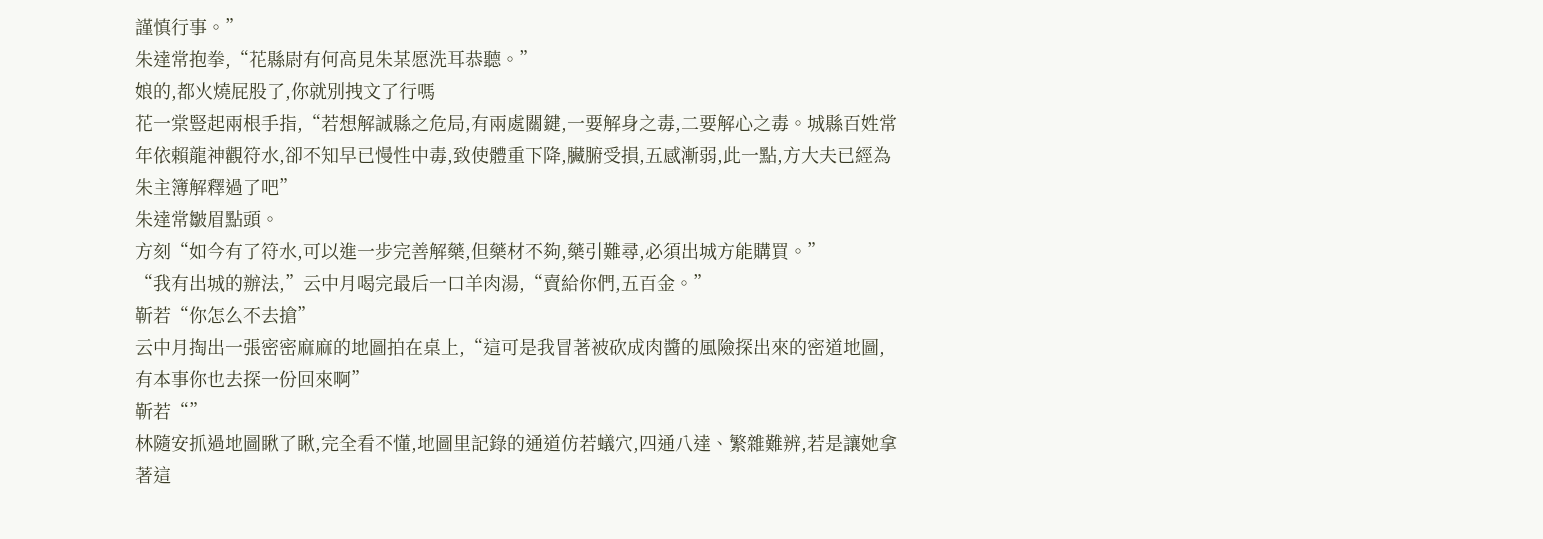謹慎行事。”
朱達常抱拳,“花縣尉有何高見朱某愿洗耳恭聽。”
娘的,都火燒屁股了,你就別拽文了行嗎
花一棠豎起兩根手指,“若想解誠縣之危局,有兩處關鍵,一要解身之毒,二要解心之毒。城縣百姓常年依賴龍神觀符水,卻不知早已慢性中毒,致使體重下降,臟腑受損,五感漸弱,此一點,方大夫已經為朱主簿解釋過了吧”
朱達常皺眉點頭。
方刻“如今有了符水,可以進一步完善解藥,但藥材不夠,藥引難尋,必須出城方能購買。”
“我有出城的辦法,”云中月喝完最后一口羊肉湯,“賣給你們,五百金。”
靳若“你怎么不去搶”
云中月掏出一張密密麻麻的地圖拍在桌上,“這可是我冒著被砍成肉醬的風險探出來的密道地圖,有本事你也去探一份回來啊”
靳若“”
林隨安抓過地圖瞅了瞅,完全看不懂,地圖里記錄的通道仿若蟻穴,四通八達、繁雜難辨,若是讓她拿著這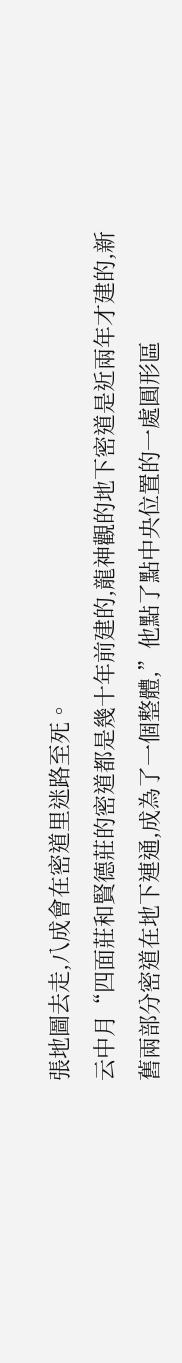張地圖去走,八成會在密道里迷路至死。
云中月“四面莊和賢德莊的密道都是幾十年前建的,龍神觀的地下密道是近兩年才建的,新舊兩部分密道在地下連通,成為了一個整體,”他點了點中央位置的一處圓形區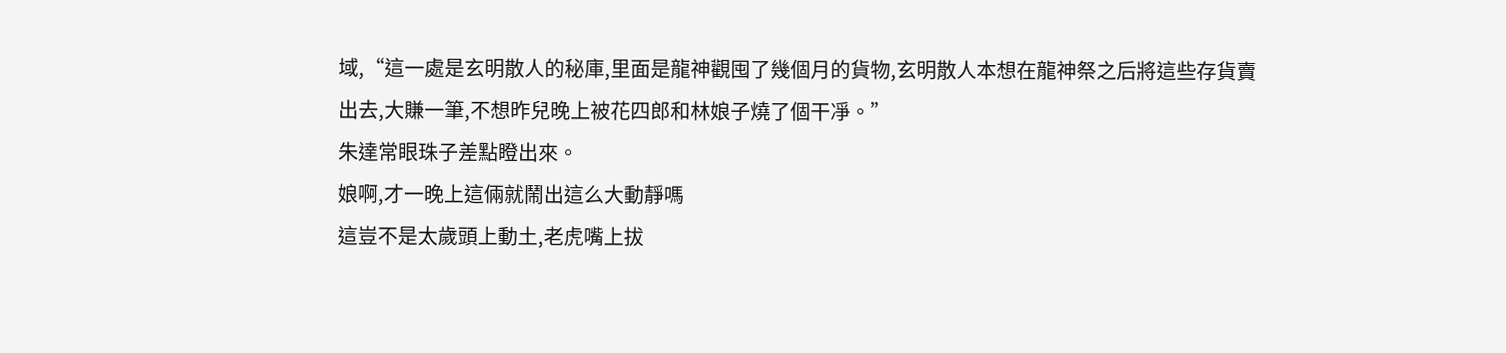域,“這一處是玄明散人的秘庫,里面是龍神觀囤了幾個月的貨物,玄明散人本想在龍神祭之后將這些存貨賣出去,大賺一筆,不想昨兒晚上被花四郎和林娘子燒了個干凈。”
朱達常眼珠子差點瞪出來。
娘啊,才一晚上這倆就鬧出這么大動靜嗎
這豈不是太歲頭上動土,老虎嘴上拔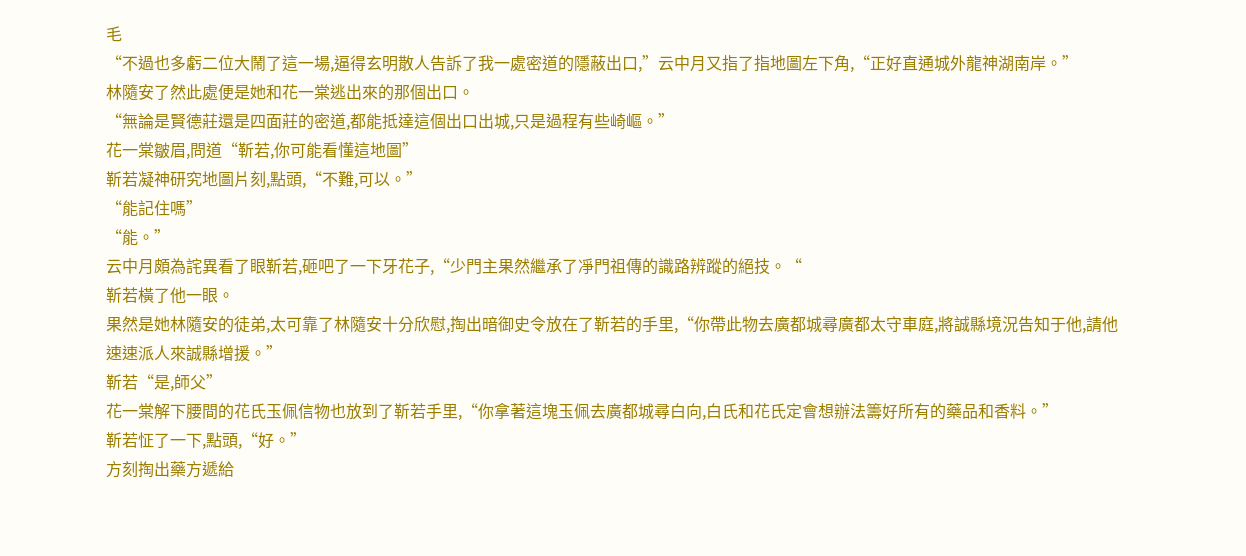毛
“不過也多虧二位大鬧了這一場,逼得玄明散人告訴了我一處密道的隱蔽出口,”云中月又指了指地圖左下角,“正好直通城外龍神湖南岸。”
林隨安了然此處便是她和花一棠逃出來的那個出口。
“無論是賢德莊還是四面莊的密道,都能抵達這個出口出城,只是過程有些崎嶇。”
花一棠皺眉,問道“靳若,你可能看懂這地圖”
靳若凝神研究地圖片刻,點頭,“不難,可以。”
“能記住嗎”
“能。”
云中月頗為詫異看了眼靳若,砸吧了一下牙花子,“少門主果然繼承了凈門祖傳的識路辨蹤的絕技。“
靳若橫了他一眼。
果然是她林隨安的徒弟,太可靠了林隨安十分欣慰,掏出暗御史令放在了靳若的手里,“你帶此物去廣都城尋廣都太守車庭,將誠縣境況告知于他,請他速速派人來誠縣增援。”
靳若“是,師父”
花一棠解下腰間的花氏玉佩信物也放到了靳若手里,“你拿著這塊玉佩去廣都城尋白向,白氏和花氏定會想辦法籌好所有的藥品和香料。”
靳若怔了一下,點頭,“好。”
方刻掏出藥方遞給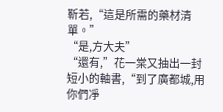靳若,“這是所需的藥材清單。”
“是,方大夫”
“還有,”花一棠又抽出一封短小的軸書,“到了廣都城,用你們凈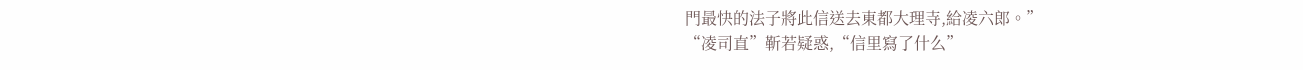門最快的法子將此信送去東都大理寺,給凌六郎。”
“凌司直”靳若疑惑,“信里寫了什么”